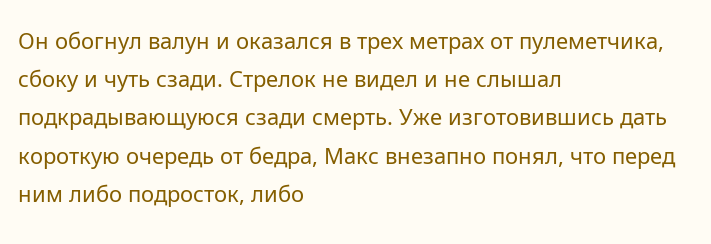Он обогнул валун и оказался в трех метрах от пулеметчика, сбоку и чуть сзади. Стрелок не видел и не слышал подкрадывающуюся сзади смерть. Уже изготовившись дать короткую очередь от бедра, Макс внезапно понял, что перед ним либо подросток, либо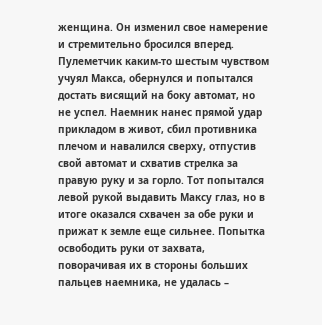женщина. Он изменил свое намерение и стремительно бросился вперед.
Пулеметчик каким-то шестым чувством учуял Макса, обернулся и попытался достать висящий на боку автомат, но не успел. Наемник нанес прямой удар прикладом в живот, сбил противника плечом и навалился сверху, отпустив свой автомат и схватив стрелка за правую руку и за горло. Тот попытался левой рукой выдавить Максу глаз, но в итоге оказался схвачен за обе руки и прижат к земле еще сильнее. Попытка освободить руки от захвата, поворачивая их в стороны больших пальцев наемника, не удалась –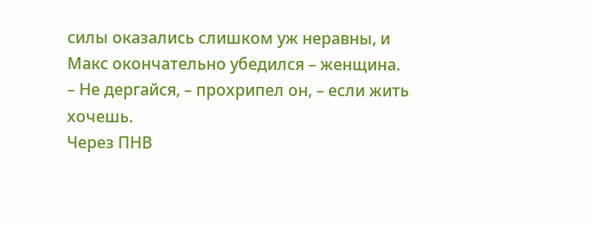силы оказались слишком уж неравны, и Макс окончательно убедился – женщина.
– Не дергайся, – прохрипел он, – если жить хочешь.
Через ПНВ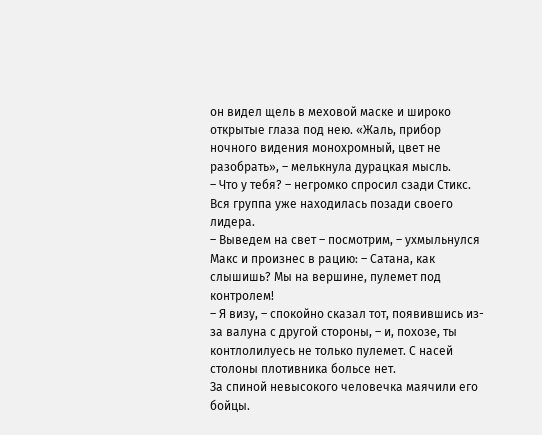он видел щель в меховой маске и широко открытые глаза под нею. «Жаль, прибор ночного видения монохромный, цвет не разобрать», – мелькнула дурацкая мысль.
– Что у тебя? – негромко спросил сзади Стикс.
Вся группа уже находилась позади своего лидера.
– Выведем на свет – посмотрим, – ухмыльнулся Макс и произнес в рацию: – Сатана, как слышишь? Мы на вершине, пулемет под контролем!
– Я визу, – спокойно сказал тот, появившись из-за валуна с другой стороны, – и, похозе, ты контлолилуесь не только пулемет. С насей столоны плотивника больсе нет.
За спиной невысокого человечка маячили его бойцы.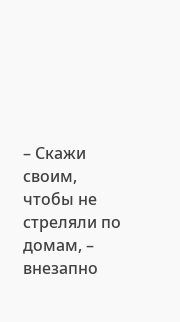– Скажи своим, чтобы не стреляли по домам, – внезапно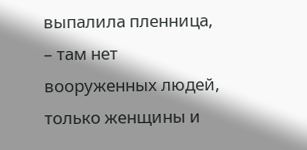выпалила пленница, – там нет вооруженных людей, только женщины и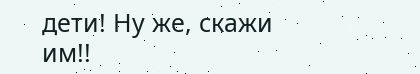дети! Ну же, скажи им!!